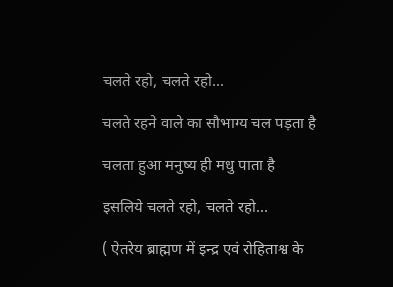चलते रहो, चलते रहो…

चलते रहने वाले का सौभाग्य चल पड़ता है

चलता हुआ मनुष्य ही मधु पाता है

इसलिये चलते रहो, चलते रहो…

( ऐतरेय ब्राह्मण में इन्द्र एवं रोहिताश्व के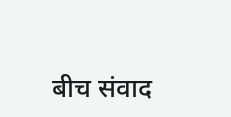बीच संवाद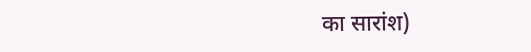का सारांश)